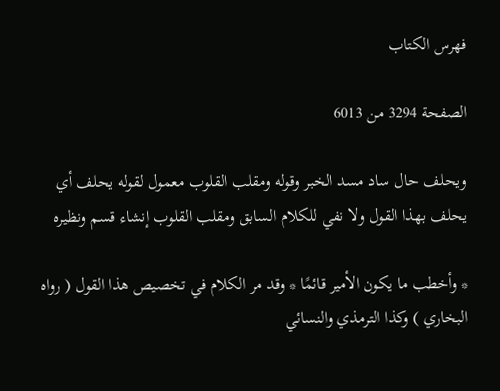فهرس الكتاب

الصفحة 3294 من 6013

ويحلف حال ساد مسد الخبر وقوله ومقلب القلوب معمول لقوله يحلف أي يحلف بهذا القول ولا نفي للكلام السابق ومقلب القلوب إنشاء قسم ونظيره

* وأخطب ما يكون الأمير قائمًا * وقد مر الكلام في تخصيص هذا القول ( رواه البخاري ) وكذا الترمذي والنسائي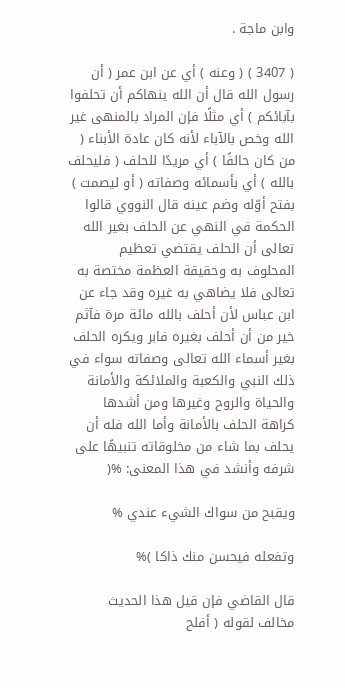وابن ماجة .

( 3407 ) ( وعنه ) أي عن ابن عمر ( أن رسول الله قال أن الله ينهاكم أن تحلفوا بآبائكم ) أي مثلًا فإن المراد بالمنهى غير الله وخص بالآباء لأنه كان عادة الأبناء ( من كان حالفًا ) أي مريدًا للحلف ( فليحلف بالله ) أي بأسمائه وصفاته ( أو ليصمت ) بفتح أوّله وضم عينه قال النووي قالوا الحكمة في النهي عن الحلف بغير الله تعالى أن الحلف يقتضي تعظيم المحلوف به وحقيقة العظمة مختصة به تعالى فلا يضاهي به غيره وقد جاء عن ابن عباس لأن أحلف بالله مائة مرة فآثم خير من أن أحلف بغيره فابر ويكره الحلف بغير أسماء الله تعالى وصفاته سواء في ذلك النبي والكعبة والملائكة والأمانة والحياة والروح وغيرها ومن أشدها كراهة الحلف بالأمانة وأما الله فله أن يحلف بما شاء من مخلوقاته تنبيهًا على شرفه وأنشد في هذا المعنى: %(

ويقبح من سواك الشيء عندي %

وتفعله فيحسن منك ذاكا )%

قال القاضي فإن قيل هذا الحديث مخالف لقوله ( أفلح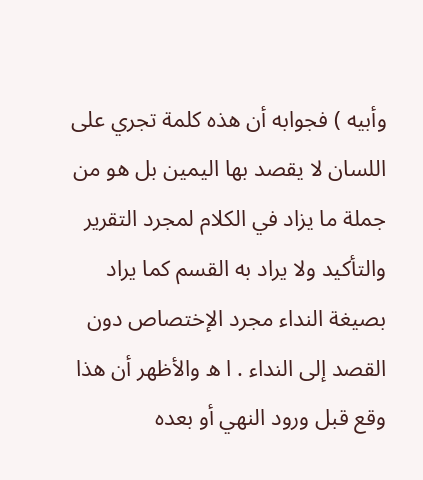وأبيه ) فجوابه أن هذه كلمة تجري على اللسان لا يقصد بها اليمين بل هو من جملة ما يزاد في الكلام لمجرد التقرير والتأكيد ولا يراد به القسم كما يراد بصيغة النداء مجرد الإختصاص دون القصد إلى النداء . ا ه والأظهر أن هذا وقع قبل ورود النهي أو بعده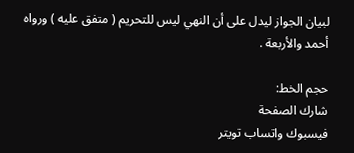لبيان الجواز ليدل على أن النهي ليس للتحريم ( متفق عليه ) ورواه أحمد والأربعة .

حجم الخط:
شارك الصفحة
فيسبوك واتساب تويتر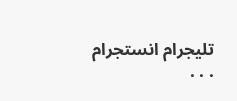تليجرام انستجرام
. . .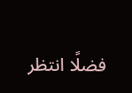فضلًا انتظر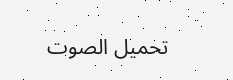تحميل الصوت